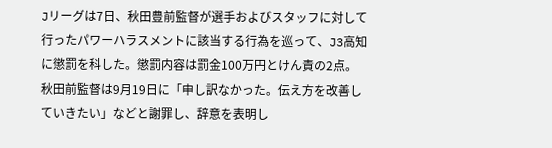Jリーグは7日、秋田豊前監督が選手およびスタッフに対して行ったパワーハラスメントに該当する行為を巡って、J3高知に懲罰を科した。懲罰内容は罰金100万円とけん責の2点。
秋田前監督は9月19日に「申し訳なかった。伝え方を改善していきたい」などと謝罪し、辞意を表明し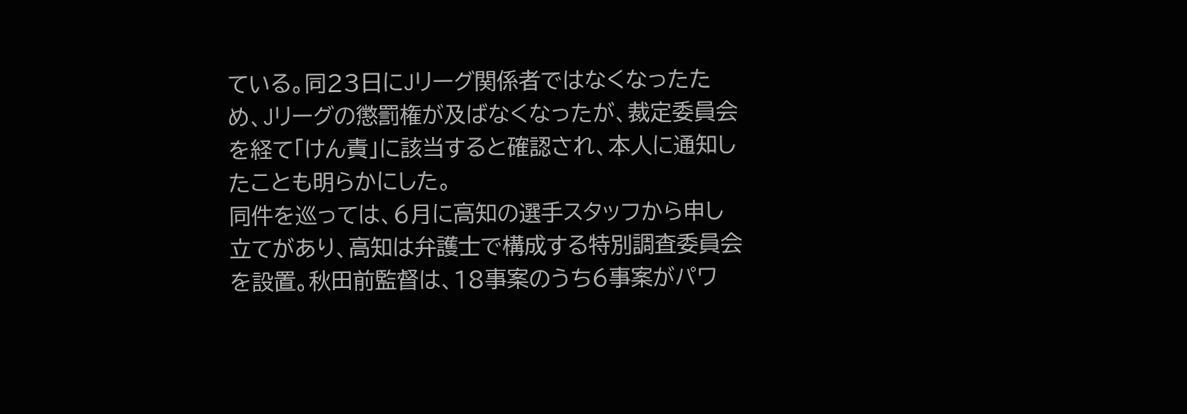ている。同23日にJリーグ関係者ではなくなったため、Jリーグの懲罰権が及ばなくなったが、裁定委員会を経て「けん責」に該当すると確認され、本人に通知したことも明らかにした。
同件を巡っては、6月に高知の選手スタッフから申し立てがあり、高知は弁護士で構成する特別調査委員会を設置。秋田前監督は、18事案のうち6事案がパワ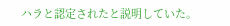ハラと認定されたと説明していた。